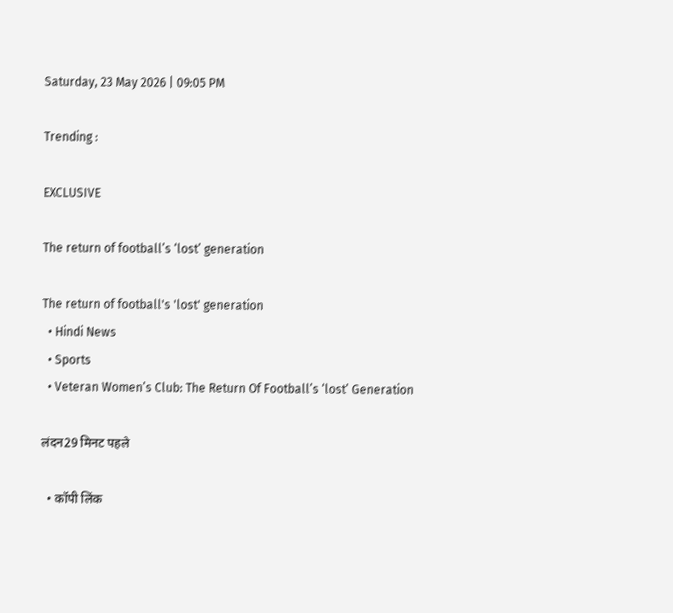Saturday, 23 May 2026 | 09:05 PM

Trending :

EXCLUSIVE

The return of football’s ‘lost’ generation

The return of football's 'lost' generation
  • Hindi News
  • Sports
  • Veteran Women’s Club: The Return Of Football’s ‘lost’ Generation

लंदन29 मिनट पहले

  • कॉपी लिंक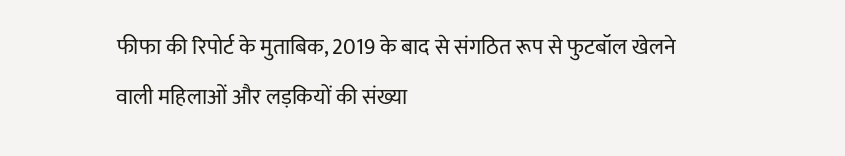फीफा की रिपोर्ट के मुताबिक, 2019 के बाद से संगठित रूप से फुटबॉल खेलने वाली महिलाओं और लड़कियों की संख्या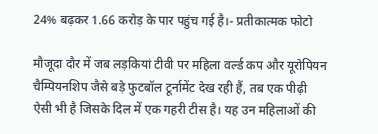24% बढ़कर 1.66 करोड़ के पार पहुंच गई है।- प्रतीकात्मक फोटो

मौजूदा दौर में जब लड़कियां टीवी पर महिला वर्ल्ड कप और यूरोपियन चैम्पियनशिप जैसे बड़े फुटबॉल टूर्नामेंट देख रही हैं, तब एक पीढ़ी ऐसी भी है जिसके दिल में एक गहरी टीस है। यह उन महिलाओं की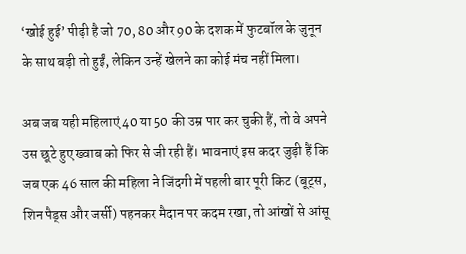‘खोई हुई’ पीढ़ी है जो 70, 80 और 90 के दशक में फुटबॉल के जुनून के साथ बड़ी तो हुईं, लेकिन उन्हें खेलने का कोई मंच नहीं मिला।

अब जब यही महिलाएं 40 या 50 की उम्र पार कर चुकी हैं, तो वे अपने उस छूटे हुए ख्वाब को फिर से जी रही हैं। भावनाएं इस कदर जुड़ी हैं कि जब एक 46 साल की महिला ने जिंदगी में पहली बार पूरी किट (बूट्स, शिन पैड्स और जर्सी) पहनकर मैदान पर कदम रखा, तो आंखों से आंसू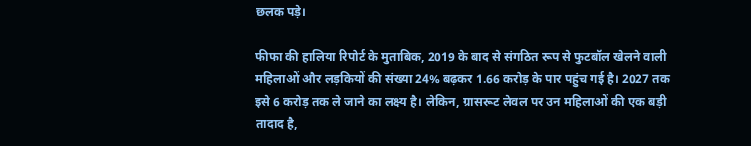छलक पड़े।

फीफा की हालिया रिपोर्ट के मुताबिक, 2019 के बाद से संगठित रूप से फुटबॉल खेलने वाली महिलाओं और लड़कियों की संख्या 24% बढ़कर 1.66 करोड़ के पार पहुंच गई है। 2027 तक इसे 6 करोड़ तक ले जाने का लक्ष्य है। लेकिन, ग्रासरूट लेवल पर उन महिलाओं की एक बड़ी तादाद है,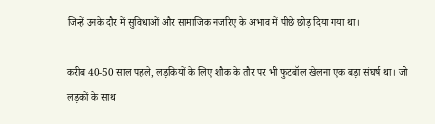जिन्हें उनके दौर में सुविधाओं और सामाजिक नजरिए के अभाव में पीछे छोड़ दिया गया था।

करीब 40-50 साल पहले, लड़कियों के लिए शौक के तौर पर भी फुटबॉल खेलना एक बड़ा संघर्ष था। जो लड़कों के साथ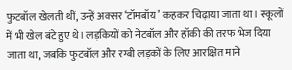फुटबॉल खेलती थीं, उन्हें अक्सर ‘टॉमबॉय’ कहकर चिढ़ाया जाता था। स्कूलों में भी खेल बंटे हुए थे। लड़कियों को नेटबॉल और हॉकी की तरफ भेज दिया जाता था, जबकि फुटबॉल और रग्बी लड़कों के लिए आरक्षित माने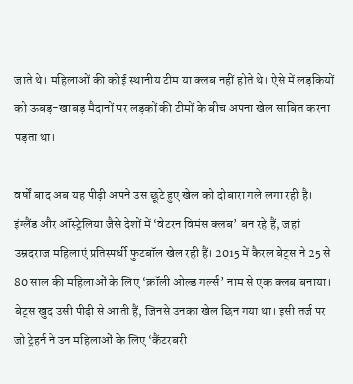जाते थे। महिलाओं की कोई स्थानीय टीम या क्लब नहीं होते थे। ऐसे में लड़कियों को ऊबड़-खाबड़ मैदानों पर लड़कों की टीमों के बीच अपना खेल साबित करना पड़ता था।

वर्षों बाद अब यह पीढ़ी अपने उस छूटे हुए खेल को दोबारा गले लगा रही है। इंग्लैंड और ऑस्ट्रेलिया जैसे देशों में ‘वेटरन विमंस क्लब’ बन रहे हैं, जहां उम्रदराज महिलाएं प्रतिस्पर्धी फुटबॉल खेल रही हैं। 2015 में कैरल बेट्स ने 25 से 80 साल की महिलाओं के लिए ‘क्रॉली ओल्ड गर्ल्स’ नाम से एक क्लब बनाया। बेट्स खुद उसी पीढ़ी से आती हैं, जिनसे उनका खेल छिन गया था। इसी तर्ज पर जो ट्रेहर्न ने उन महिलाओं के लिए ‘कैंटरबरी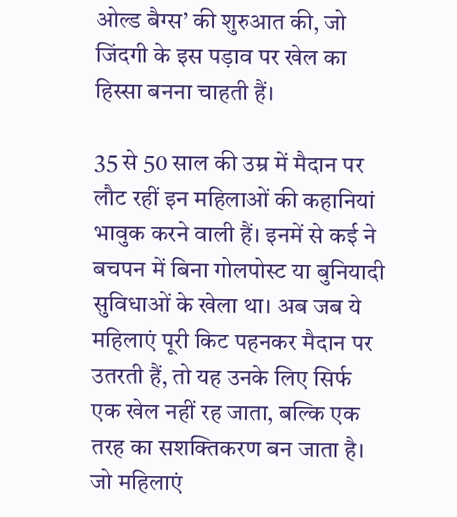ओल्ड बैग्स’ की शुरुआत की, जो जिंदगी के इस पड़ाव पर खेल का हिस्सा बनना चाहती हैं।

35 से 50 साल की उम्र में मैदान पर लौट रहीं इन महिलाओं की कहानियां भावुक करने वाली हैं। इनमें से कई ने बचपन में बिना गोलपोस्ट या बुनियादी सुविधाओं के खेला था। अब जब ये महिलाएं पूरी किट पहनकर मैदान पर उतरती हैं, तो यह उनके लिए सिर्फ एक खेल नहीं रह जाता, बल्कि एक तरह का सशक्तिकरण बन जाता है। जो महिलाएं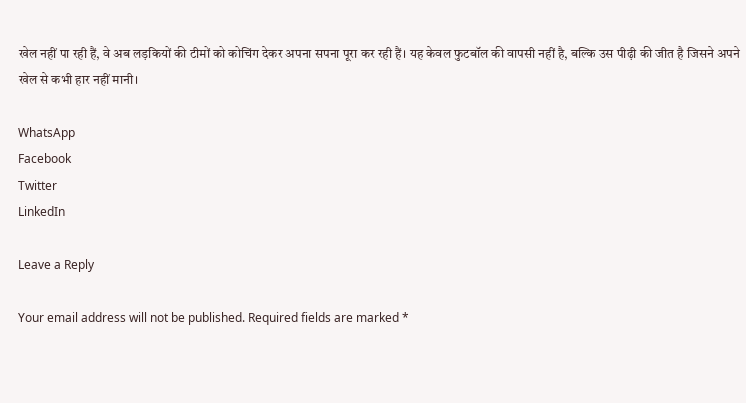खेल नहीं पा रही हैं, वे अब लड़कियों की टीमों को कोचिंग देकर अपना सपना पूरा कर रही हैं। यह केवल फुटबॉल की वापसी नहीं है, बल्कि उस पीढ़ी की जीत है जिसने अपने खेल से कभी हार नहीं मानी।

WhatsApp
Facebook
Twitter
LinkedIn

Leave a Reply

Your email address will not be published. Required fields are marked *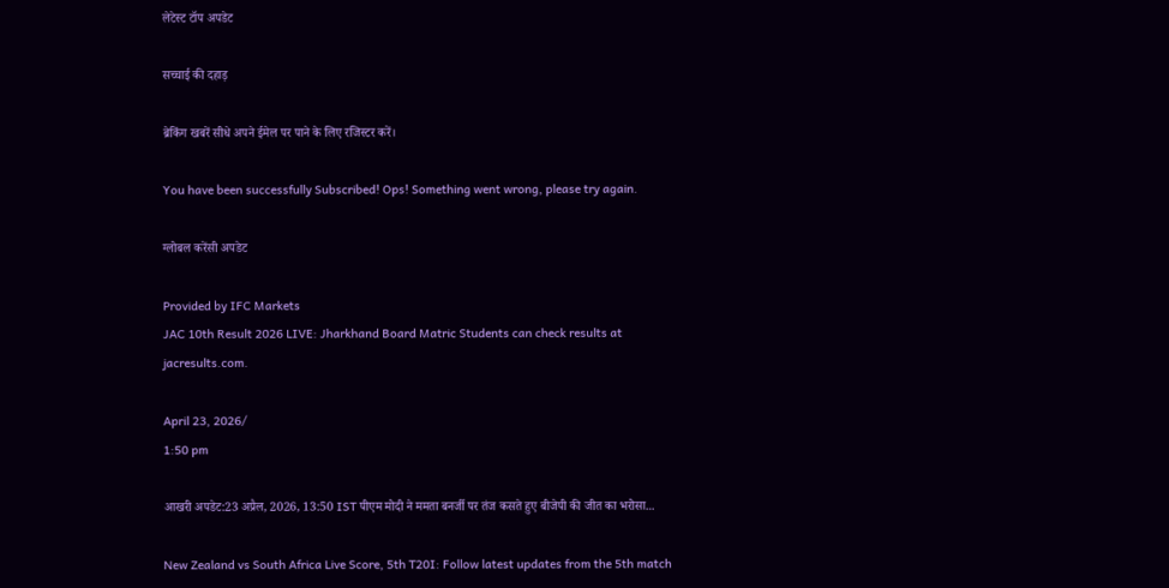लेटेस्ट टॉप अपडेट

सच्चाई की दहाड़

ब्रेकिंग खबरें सीधे अपने ईमेल पर पाने के लिए रजिस्टर करें।

You have been successfully Subscribed! Ops! Something went wrong, please try again.

ग्लोबल करेंसी अपडेट

Provided by IFC Markets
JAC 10th Result 2026 LIVE: Jharkhand Board Matric Students can check results at jacresults.com.

April 23, 2026/
1:50 pm

आखरी अपडेट:23 अप्रैल, 2026, 13:50 IST पीएम मोदी ने ममता बनर्जी पर तंज कसते हुए बीजेपी की जीत का भरोसा...

New Zealand vs South Africa Live Score, 5th T20I: Follow latest updates from the 5th match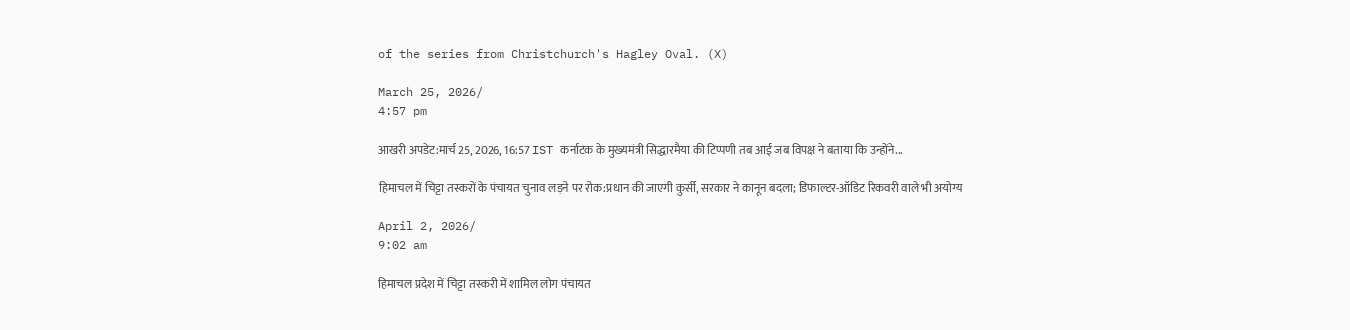of the series from Christchurch's Hagley Oval. (X)

March 25, 2026/
4:57 pm

आखरी अपडेट:मार्च 25, 2026, 16:57 IST कर्नाटक के मुख्यमंत्री सिद्धारमैया की टिप्पणी तब आई जब विपक्ष ने बताया कि उन्होंने...

हिमाचल में चिट्टा तस्करों के पंचायत चुनाव लड़ने पर रोक:प्रधान की जाएगी कुर्सी, सरकार ने कानून बदला; डिफाल्टर-ऑडिट रिकवरी वाले भी अयोग्य

April 2, 2026/
9:02 am

हिमाचल प्रदेश में चिट्टा तस्करी में शामिल लोग पंचायत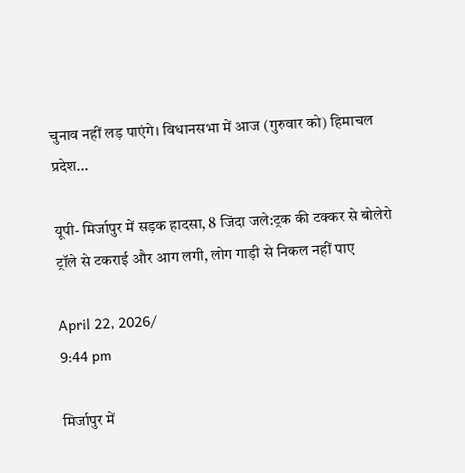चुनाव नहीं लड़ पाएंगे। विधानसभा में आज (गुरुवार को) हिमाचल प्रदेश...

यूपी- मिर्जापुर में सड़क हादसा, 8 जिंदा जले:ट्रक की टक्कर से बोलेरो ट्रॉले से टकराई और आग लगी, लोग गाड़ी से निकल नहीं पाए

April 22, 2026/
9:44 pm

मिर्जापुर में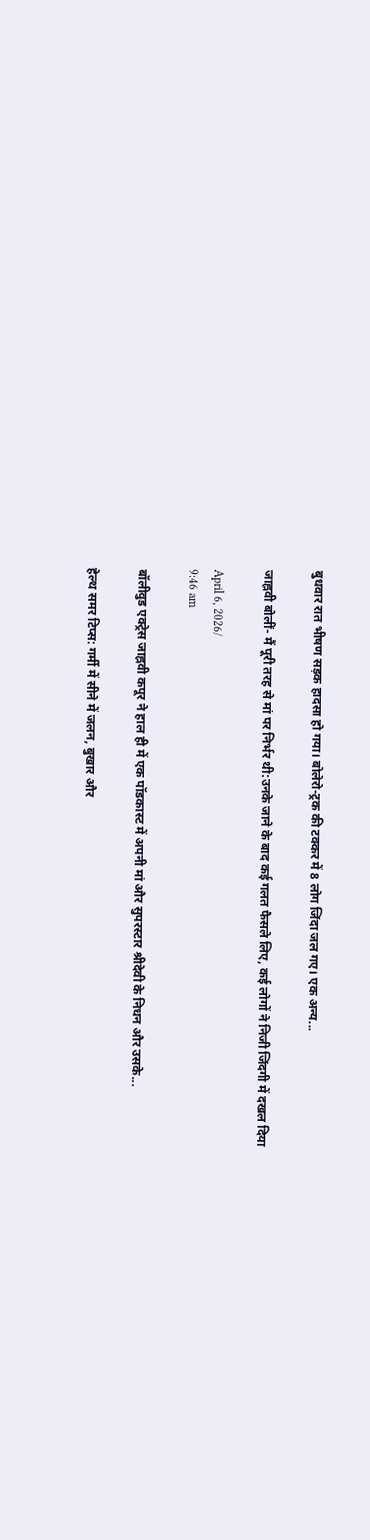बुधवार रात भीषण सड़क हादसा हो गया। बोलेरो-ट्रक की टक्कर में 8 लोग जिंदा जल गए। एक अन्य...

जाह्नवी बोलीं- मैं पूरी तरह से मां पर निर्भर थी:उनके जाने के बाद कई गलत फैसले लिए, कई लोगों ने निजी जिंदगी में दखल दिया

April 6, 2026/
9:46 am

बॉलीवुड एक्ट्रेस जाह्नवी कपूर ने हाल ही में एक पॉडकास्ट में अपनी मां और सुपरस्टार श्रीदेवी के निधन और उसके...

हेल्थ समर टिप्स: गर्मी में सीने में जलन, बुखार और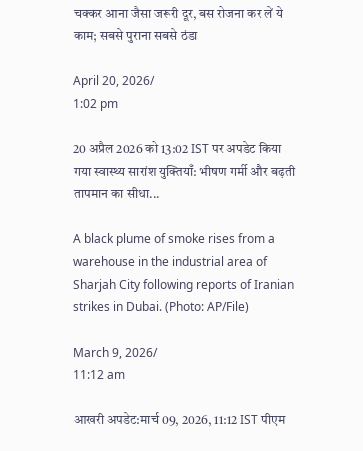चक्कर आना जैसा जरूरी दूर, बस रोजना कर लें ये काम; सबसे पुराना सबसे ठंडा

April 20, 2026/
1:02 pm

20 अप्रैल 2026 को 13:02 IST पर अपडेट किया गया स्वास्थ्य सारांश युक्तियाँ: भीषण गर्मी और बढ़ती तापमान का सीधा...

A black plume of smoke rises from a warehouse in the industrial area of Sharjah City following reports of Iranian strikes in Dubai. (Photo: AP/File)

March 9, 2026/
11:12 am

आखरी अपडेट:मार्च 09, 2026, 11:12 IST पीएम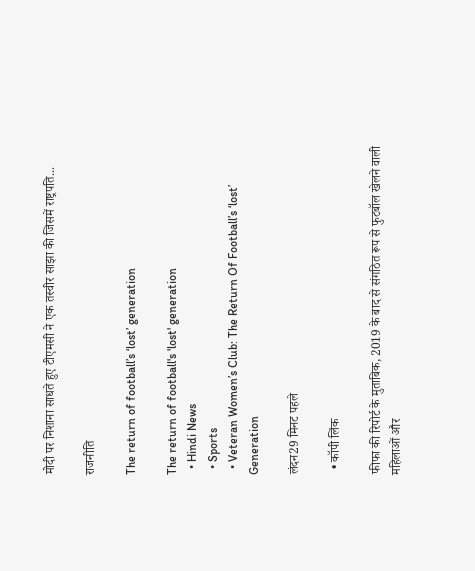मोदी पर निशाना साधते हुए टीएमसी ने एक तस्वीर साझा की जिसमें राष्ट्रपति...

राजनीति

The return of football’s ‘lost’ generation

The return of football's 'lost' generation
  • Hindi News
  • Sports
  • Veteran Women’s Club: The Return Of Football’s ‘lost’ Generation

लंदन29 मिनट पहले

  • कॉपी लिंक

फीफा की रिपोर्ट के मुताबिक, 2019 के बाद से संगठित रूप से फुटबॉल खेलने वाली महिलाओं और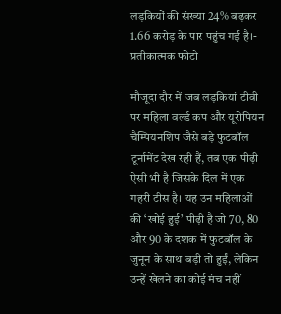लड़कियों की संख्या 24% बढ़कर 1.66 करोड़ के पार पहुंच गई है।- प्रतीकात्मक फोटो

मौजूदा दौर में जब लड़कियां टीवी पर महिला वर्ल्ड कप और यूरोपियन चैम्पियनशिप जैसे बड़े फुटबॉल टूर्नामेंट देख रही हैं, तब एक पीढ़ी ऐसी भी है जिसके दिल में एक गहरी टीस है। यह उन महिलाओं की ‘खोई हुई’ पीढ़ी है जो 70, 80 और 90 के दशक में फुटबॉल के जुनून के साथ बड़ी तो हुईं, लेकिन उन्हें खेलने का कोई मंच नहीं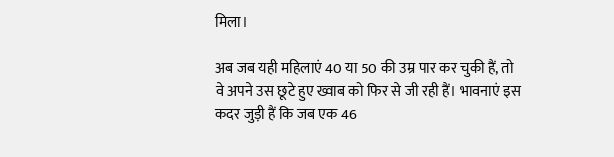मिला।

अब जब यही महिलाएं 40 या 50 की उम्र पार कर चुकी हैं, तो वे अपने उस छूटे हुए ख्वाब को फिर से जी रही हैं। भावनाएं इस कदर जुड़ी हैं कि जब एक 46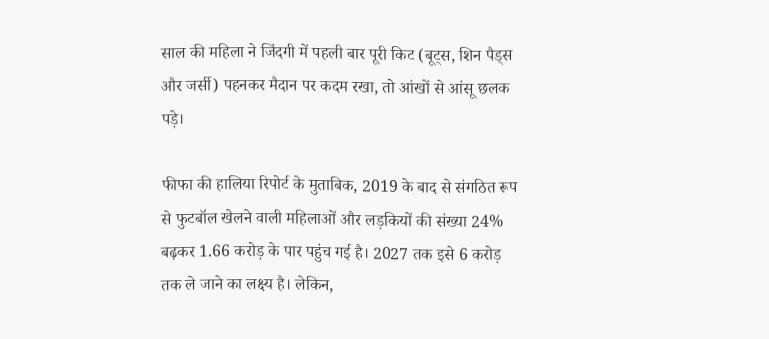साल की महिला ने जिंदगी में पहली बार पूरी किट (बूट्स, शिन पैड्स और जर्सी) पहनकर मैदान पर कदम रखा, तो आंखों से आंसू छलक पड़े।

फीफा की हालिया रिपोर्ट के मुताबिक, 2019 के बाद से संगठित रूप से फुटबॉल खेलने वाली महिलाओं और लड़कियों की संख्या 24% बढ़कर 1.66 करोड़ के पार पहुंच गई है। 2027 तक इसे 6 करोड़ तक ले जाने का लक्ष्य है। लेकिन,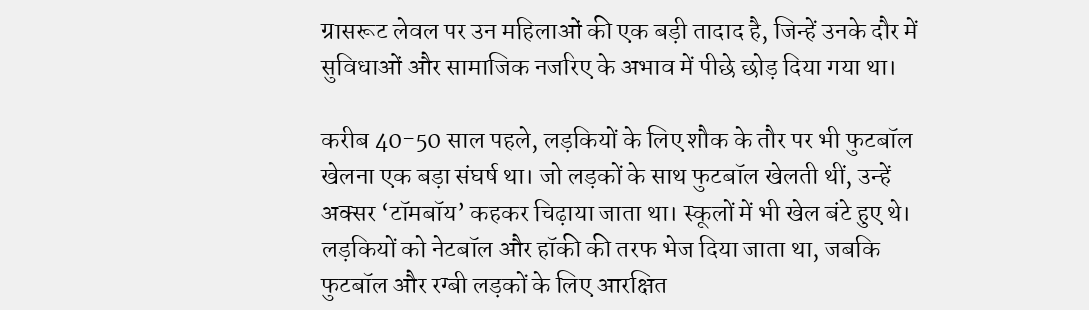ग्रासरूट लेवल पर उन महिलाओं की एक बड़ी तादाद है, जिन्हें उनके दौर में सुविधाओं और सामाजिक नजरिए के अभाव में पीछे छोड़ दिया गया था।

करीब 40-50 साल पहले, लड़कियों के लिए शौक के तौर पर भी फुटबॉल खेलना एक बड़ा संघर्ष था। जो लड़कों के साथ फुटबॉल खेलती थीं, उन्हें अक्सर ‘टॉमबॉय’ कहकर चिढ़ाया जाता था। स्कूलों में भी खेल बंटे हुए थे। लड़कियों को नेटबॉल और हॉकी की तरफ भेज दिया जाता था, जबकि फुटबॉल और रग्बी लड़कों के लिए आरक्षित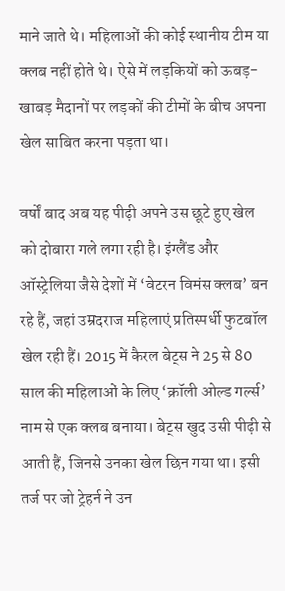माने जाते थे। महिलाओं की कोई स्थानीय टीम या क्लब नहीं होते थे। ऐसे में लड़कियों को ऊबड़-खाबड़ मैदानों पर लड़कों की टीमों के बीच अपना खेल साबित करना पड़ता था।

वर्षों बाद अब यह पीढ़ी अपने उस छूटे हुए खेल को दोबारा गले लगा रही है। इंग्लैंड और ऑस्ट्रेलिया जैसे देशों में ‘वेटरन विमंस क्लब’ बन रहे हैं, जहां उम्रदराज महिलाएं प्रतिस्पर्धी फुटबॉल खेल रही हैं। 2015 में कैरल बेट्स ने 25 से 80 साल की महिलाओं के लिए ‘क्रॉली ओल्ड गर्ल्स’ नाम से एक क्लब बनाया। बेट्स खुद उसी पीढ़ी से आती हैं, जिनसे उनका खेल छिन गया था। इसी तर्ज पर जो ट्रेहर्न ने उन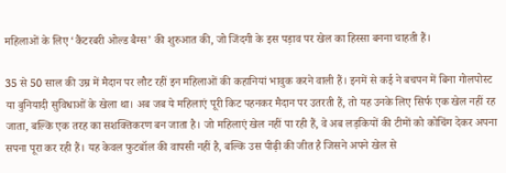महिलाओं के लिए ‘कैंटरबरी ओल्ड बैग्स’ की शुरुआत की, जो जिंदगी के इस पड़ाव पर खेल का हिस्सा बनना चाहती हैं।

35 से 50 साल की उम्र में मैदान पर लौट रहीं इन महिलाओं की कहानियां भावुक करने वाली हैं। इनमें से कई ने बचपन में बिना गोलपोस्ट या बुनियादी सुविधाओं के खेला था। अब जब ये महिलाएं पूरी किट पहनकर मैदान पर उतरती हैं, तो यह उनके लिए सिर्फ एक खेल नहीं रह जाता, बल्कि एक तरह का सशक्तिकरण बन जाता है। जो महिलाएं खेल नहीं पा रही हैं, वे अब लड़कियों की टीमों को कोचिंग देकर अपना सपना पूरा कर रही हैं। यह केवल फुटबॉल की वापसी नहीं है, बल्कि उस पीढ़ी की जीत है जिसने अपने खेल से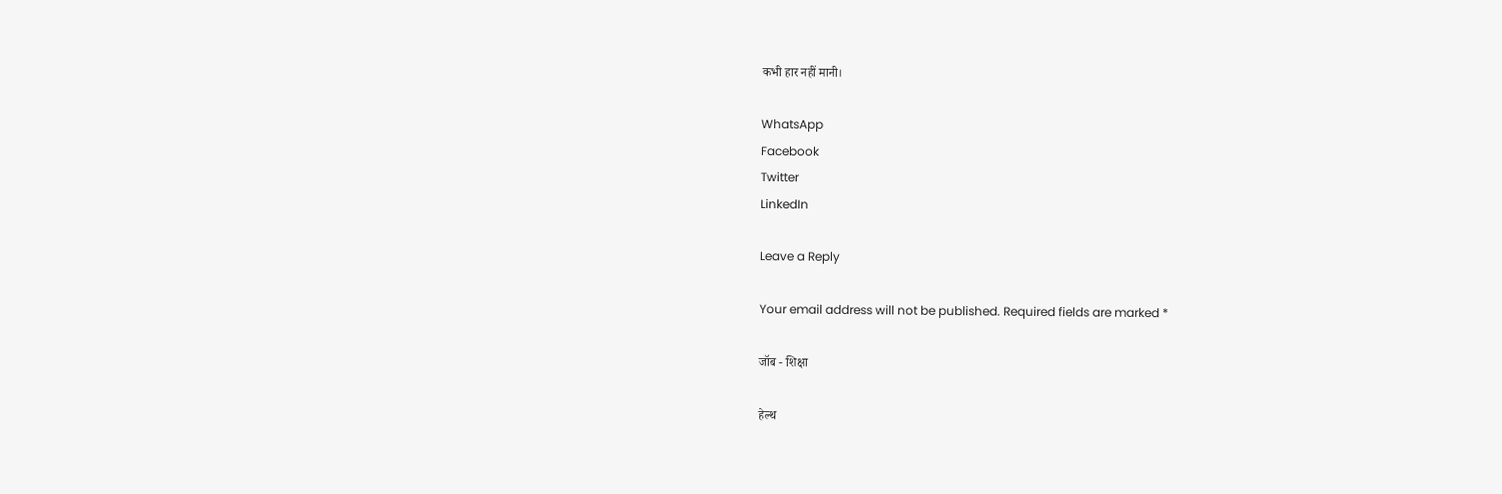कभी हार नहीं मानी।

WhatsApp
Facebook
Twitter
LinkedIn

Leave a Reply

Your email address will not be published. Required fields are marked *

जॉब - शिक्षा

हेल्थ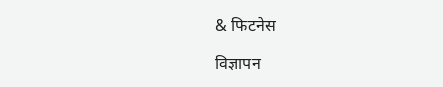& फिटनेस

विज्ञापन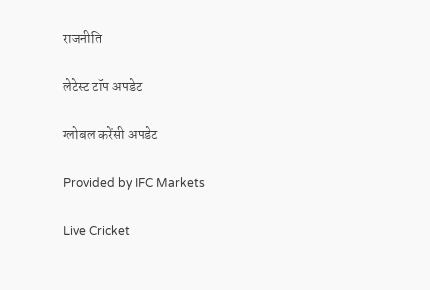राजनीति

लेटेस्ट टॉप अपडेट

ग्लोबल करेंसी अपडेट

Provided by IFC Markets

Live Cricket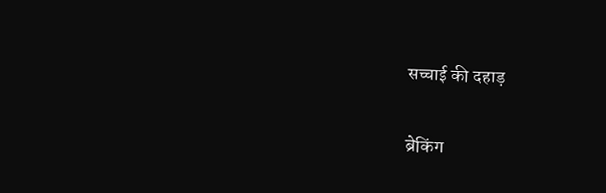सच्चाई की दहाड़

ब्रेकिंग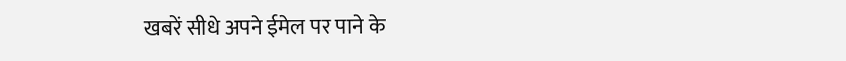खबरें सीधे अपने ईमेल पर पाने के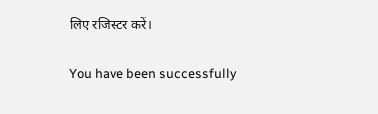लिए रजिस्टर करें।

You have been successfully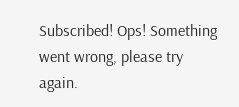Subscribed! Ops! Something went wrong, please try again.